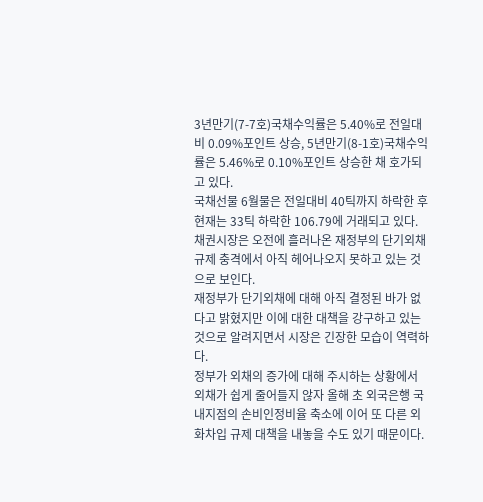3년만기(7-7호)국채수익률은 5.40%로 전일대비 0.09%포인트 상승, 5년만기(8-1호)국채수익률은 5.46%로 0.10%포인트 상승한 채 호가되고 있다.
국채선물 6월물은 전일대비 40틱까지 하락한 후 현재는 33틱 하락한 106.79에 거래되고 있다.
채권시장은 오전에 흘러나온 재정부의 단기외채 규제 충격에서 아직 헤어나오지 못하고 있는 것으로 보인다.
재정부가 단기외채에 대해 아직 결정된 바가 없다고 밝혔지만 이에 대한 대책을 강구하고 있는 것으로 알려지면서 시장은 긴장한 모습이 역력하다.
정부가 외채의 증가에 대해 주시하는 상황에서 외채가 쉽게 줄어들지 않자 올해 초 외국은행 국내지점의 손비인정비율 축소에 이어 또 다른 외화차입 규제 대책을 내놓을 수도 있기 때문이다.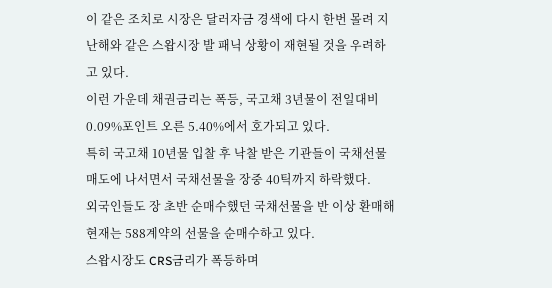이 같은 조치로 시장은 달러자금 경색에 다시 한번 몰려 지난해와 같은 스왑시장 발 패닉 상황이 재현될 것을 우려하고 있다.
이런 가운데 채권금리는 폭등, 국고채 3년물이 전일대비 0.09%포인트 오른 5.40%에서 호가되고 있다.
특히 국고채 10년물 입찰 후 낙찰 받은 기관들이 국채선물 매도에 나서면서 국채선물을 장중 40틱까지 하락했다.
외국인들도 장 초반 순매수했던 국채선물을 반 이상 환매해 현재는 588계약의 선물을 순매수하고 있다.
스왑시장도 CRS금리가 폭등하며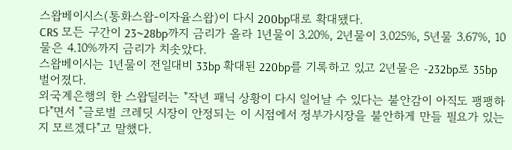스왑베이시스(통화스왑-이자율스왑)이 다시 200bp대로 확대됐다.
CRS 모든 구간이 23~28bp까지 금리가 올라 1년물이 3.20%, 2년물이 3.025%, 5년물 3.67%, 10물은 4.10%까지 금리가 치솟았다.
스왑베이시는 1년물이 전일대비 33bp 확대된 220bp를 기록하고 있고 2년물은 -232bp로 35bp 벌어졌다.
외국계은행의 한 스왑딜러는 "작년 패닉 상황이 다시 일어날 수 있다는 불안감이 아직도 팽팽하다"면서 "글로벌 크레딧 시장이 안정되는 이 시점에서 정부가시장을 불안하게 만들 필요가 있는지 모르겠다"고 말했다.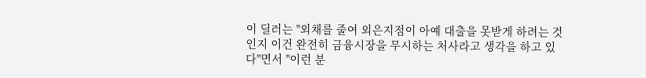이 딜러는 "외채를 줄여 외은지점이 아예 대출을 못받게 하려는 것인지 이건 완전히 금융시장을 무시하는 처사라고 생각을 하고 있다"면서 "이런 분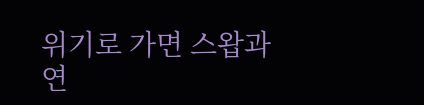위기로 가면 스왑과 연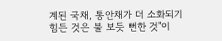계된 국채, 통안채가 더 소화되기 힘든 것은 불 보듯 뻔한 것"이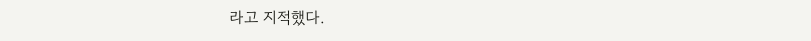라고 지적했다.